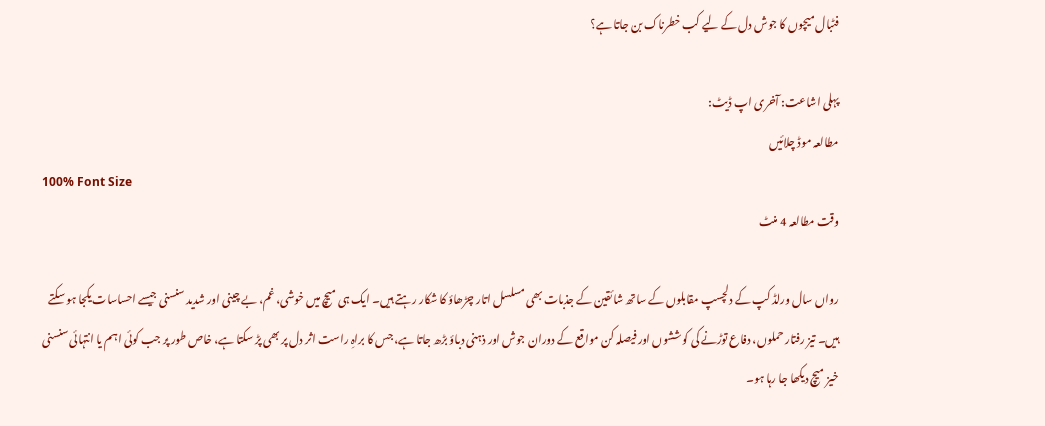فٹبال میچوں کا جوش دل کے لیے کب خطرناک بن جاتا ہے؟

پہلی اشاعت: آخری اپ ڈیٹ:
مطالعہ موڈ چلائیں
100% Font Size
وقت مطالعہ 4 منٹ

رواں سال ورلڈ کپ کے دلچسپ مقابلوں کے ساتھ شائقین کے جذبات بھی مسلسل اتار چڑھاؤ کا شکار رہتے ہیں۔ ایک ہی میچ میں خوشی، غم، بے چینی اور شدید سنسنی جیسے احساسات یکجا ہو سکتے ہیں۔ تیز رفتار حملوں، دفاع توڑنے کی کوششوں اور فیصلہ کن مواقع کے دوران جوش اور ذہنی دباؤ بڑھ جاتا ہے، جس کا براہِ راست اثر دل پر بھی پڑ سکتا ہے، خاص طور پر جب کوئی اہم یا انتہائی سنسنی خیز میچ دیکھا جا رہا ہو۔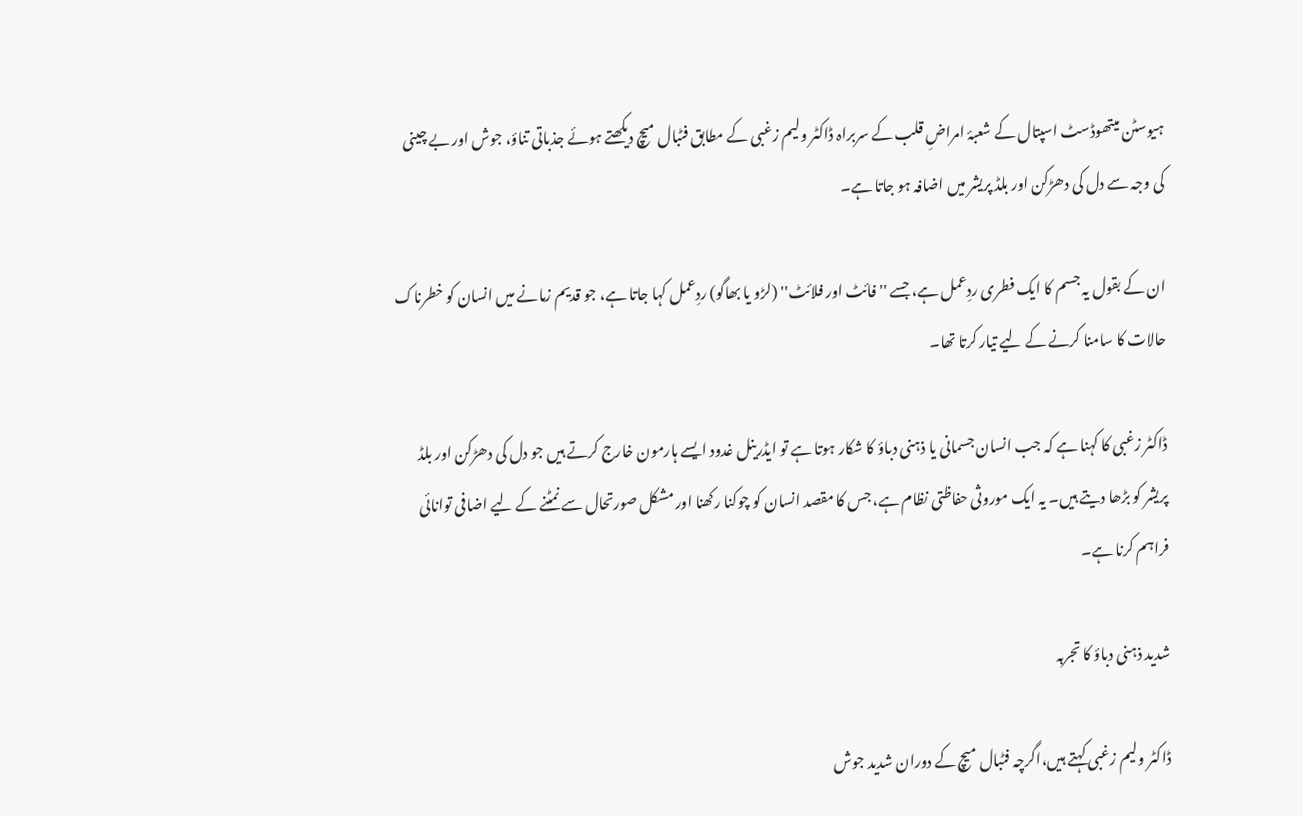ہیوسٹن میتھوڈسٹ اسپتال کے شعبۂ امراضِ قلب کے سربراہ ڈاکٹر ولیم زغبی کے مطابق فٹبال میچ دیکھتے ہوئے جذباتی تناؤ، جوش اور بے چینی کی وجہ سے دل کی دھڑکن اور بلڈ پریشر میں اضافہ ہو جاتا ہے۔

ان کے بقول یہ جسم کا ایک فطری ردِعمل ہے، جسے ''فائٹ اور فلائٹ'' (لڑو یا بھاگو) ردِعمل کہا جاتا ہے، جو قدیم زمانے میں انسان کو خطرناک حالات کا سامنا کرنے کے لیے تیار کرتا تھا۔

ڈاکٹر زغبی کا کہنا ہے کہ جب انسان جسمانی یا ذہنی دباؤ کا شکار ہوتا ہے تو ایڈرینل غدود ایسے ہارمون خارج کرتے ہیں جو دل کی دھڑکن اور بلڈ پریشر کو بڑھا دیتے ہیں۔ یہ ایک موروثی حفاظتی نظام ہے، جس کا مقصد انسان کو چوکنا رکھنا اور مشکل صورتحال سے نمٹنے کے لیے اضافی توانائی فراہم کرنا ہے۔

شدید ذہنی دباؤ کا تجربہ

ڈاکٹر ولیم زغبی کہتے ہیں،اگرچہ فٹبال میچ کے دوران شدید جوش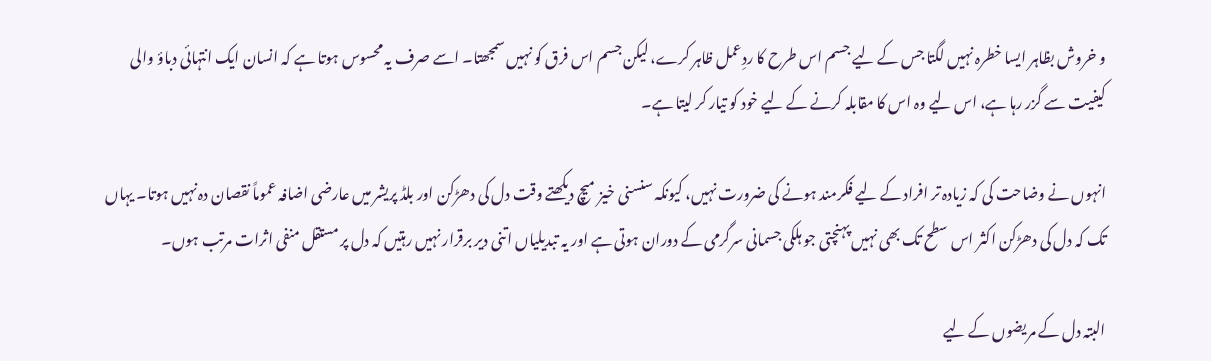و خروش بظاہر ایسا خطرہ نہیں لگتا جس کے لیے جسم اس طرح کا ردِعمل ظاہر کرے، لیکن جسم اس فرق کو نہیں سمجھتا۔ اسے صرف یہ محسوس ہوتا ہے کہ انسان ایک انتہائی دباؤ والی کیفیت سے گزر رہا ہے، اس لیے وہ اس کا مقابلہ کرنے کے لیے خود کو تیار کر لیتا ہے۔

انہوں نے وضاحت کی کہ زیادہ تر افراد کے لیے فکرمند ہونے کی ضرورت نہیں، کیونکہ سنسنی خیز میچ دیکھتے وقت دل کی دھڑکن اور بلڈ پریشر میں عارضی اضافہ عموماً نقصان دہ نہیں ہوتا۔ یہاں تک کہ دل کی دھڑکن اکثر اس سطح تک بھی نہیں پہنچتی جو ہلکی جسمانی سرگرمی کے دوران ہوتی ہے اور یہ تبدیلیاں اتنی دیر برقرار نہیں رہتیں کہ دل پر مستقل منفی اثرات مرتب ہوں۔

البتہ دل کے مریضوں کے لیے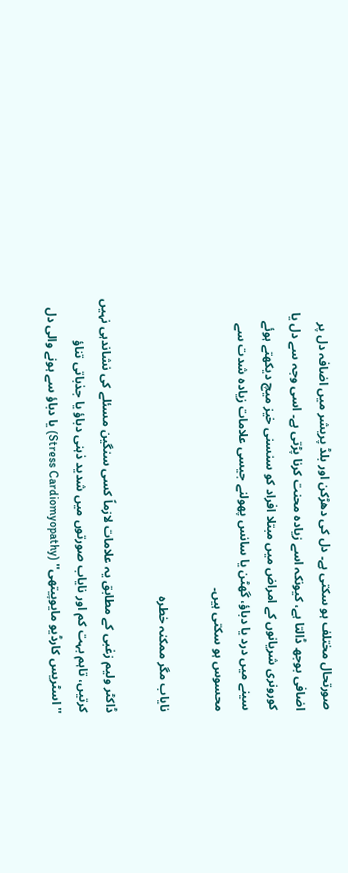صورتحال مختلف ہو سکتی ہے۔ دل کی دھڑکن اور بلڈ پریشر میں اضافہ دل پر اضافی بوجھ ڈالتا ہے، کیونکہ اسے زیادہ محنت کرنا پڑتی ہے۔ اسی وجہ سے دل یا کورونری شریانوں کے امراض میں مبتلا افراد کو سنسنی خیز میچ دیکھتے ہوئے سینے میں درد یا دباؤ، گھٹن یا سانس پھولنے جیسی علامات زیادہ شدت سے محسوس ہو سکتی ہیں۔

نایاب مگر ممکنہ خطرہ

ڈاکٹر ولیم زغبی کے مطابق یہ علامات لازماً کسی سنگین مسئلے کی نشاندہی نہیں کرتیں، تاہم بہت کم اور نایاب صورتوں میں شدید ذہنی دباؤ یا جذباتی تناؤ ''اسٹریس کارڈیو مایوپیتھی'' (Stress Cardiomyopathy) یا دباؤ سے ہونے والی دل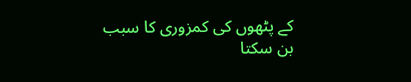کے پٹھوں کی کمزوری کا سبب بن سکتا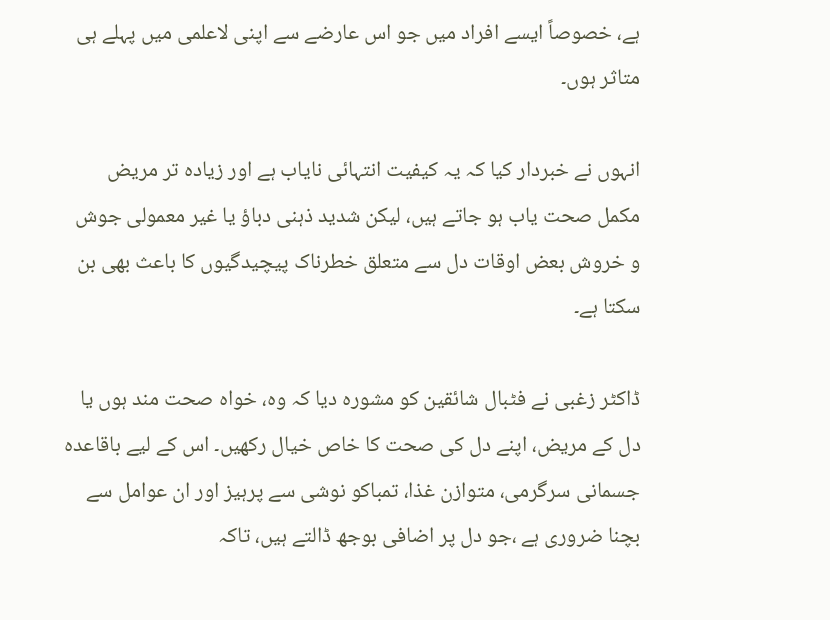ہے، خصوصاً ایسے افراد میں جو اس عارضے سے اپنی لاعلمی میں پہلے ہی متاثر ہوں۔

انہوں نے خبردار کیا کہ یہ کیفیت انتہائی نایاب ہے اور زیادہ تر مریض مکمل صحت یاب ہو جاتے ہیں، لیکن شدید ذہنی دباؤ یا غیر معمولی جوش و خروش بعض اوقات دل سے متعلق خطرناک پیچیدگیوں کا باعث بھی بن سکتا ہے۔

ڈاکٹر زغبی نے فٹبال شائقین کو مشورہ دیا کہ وہ، خواہ صحت مند ہوں یا دل کے مریض، اپنے دل کی صحت کا خاص خیال رکھیں۔ اس کے لیے باقاعدہ جسمانی سرگرمی، متوازن غذا، تمباکو نوشی سے پرہیز اور ان عوامل سے بچنا ضروری ہے ،جو دل پر اضافی بوجھ ڈالتے ہیں، تاکہ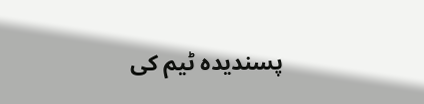پسندیدہ ٹیم کی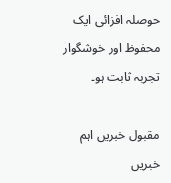حوصلہ افزائی ایک محفوظ اور خوشگوار تجربہ ثابت ہو۔

مقبول خبریں اہم خبریں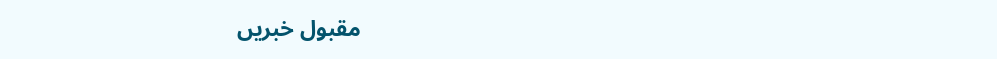مقبول خبریں